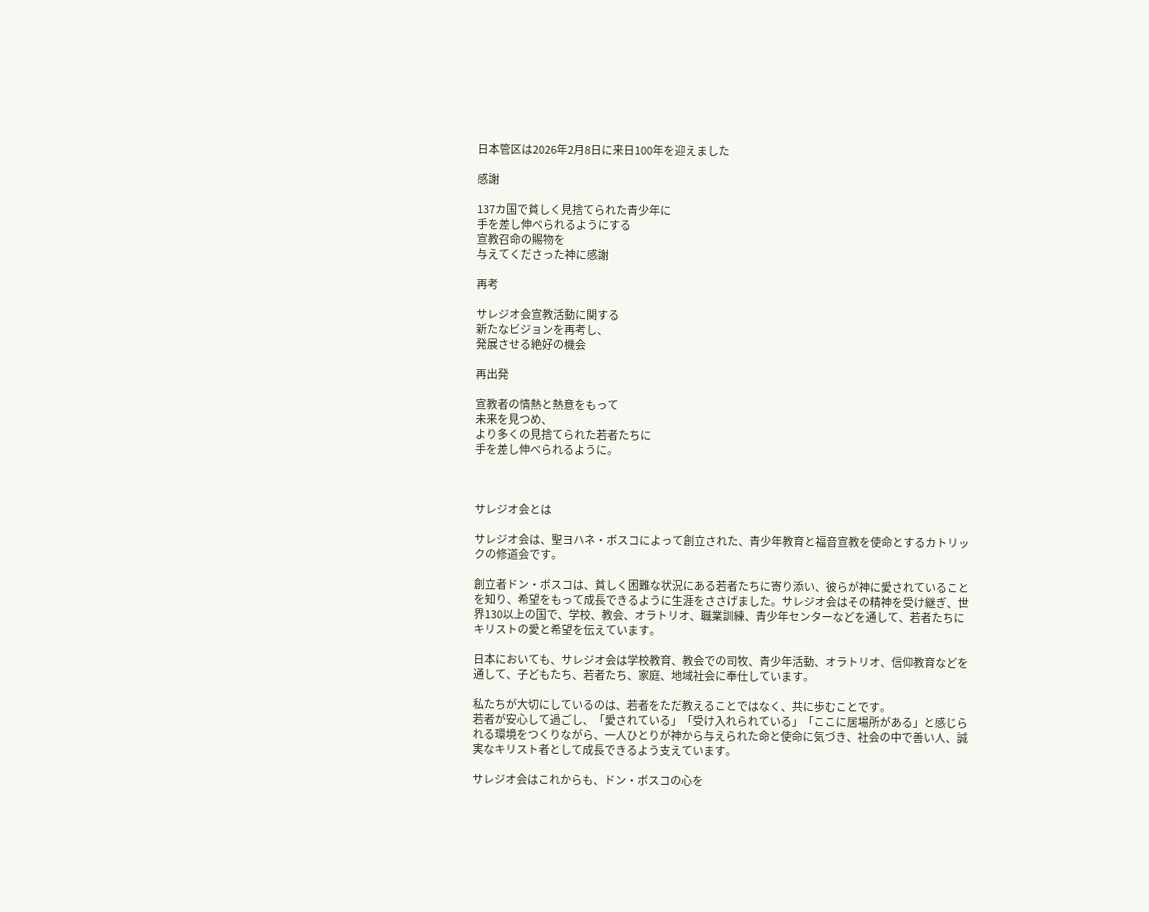日本管区は2026年2月8日に来日100年を迎えました

感謝

137カ国で貧しく見捨てられた青少年に
手を差し伸べられるようにする
宣教召命の賜物を
与えてくださった神に感謝

再考

サレジオ会宣教活動に関する
新たなビジョンを再考し、
発展させる絶好の機会

再出発

宣教者の情熱と熱意をもって
未来を見つめ、
より多くの見捨てられた若者たちに
手を差し伸べられるように。



サレジオ会とは

サレジオ会は、聖ヨハネ・ボスコによって創立された、青少年教育と福音宣教を使命とするカトリックの修道会です。

創立者ドン・ボスコは、貧しく困難な状況にある若者たちに寄り添い、彼らが神に愛されていることを知り、希望をもって成長できるように生涯をささげました。サレジオ会はその精神を受け継ぎ、世界130以上の国で、学校、教会、オラトリオ、職業訓練、青少年センターなどを通して、若者たちにキリストの愛と希望を伝えています。

日本においても、サレジオ会は学校教育、教会での司牧、青少年活動、オラトリオ、信仰教育などを通して、子どもたち、若者たち、家庭、地域社会に奉仕しています。

私たちが大切にしているのは、若者をただ教えることではなく、共に歩むことです。
若者が安心して過ごし、「愛されている」「受け入れられている」「ここに居場所がある」と感じられる環境をつくりながら、一人ひとりが神から与えられた命と使命に気づき、社会の中で善い人、誠実なキリスト者として成長できるよう支えています。

サレジオ会はこれからも、ドン・ボスコの心を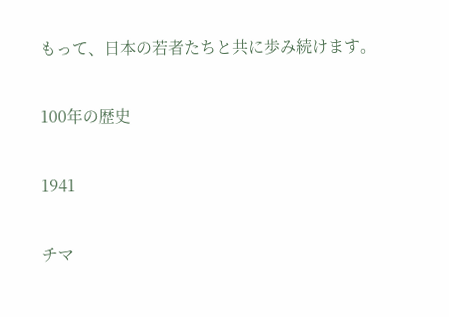もって、日本の若者たちと共に歩み続けます。

100年の歴史

1941

チマ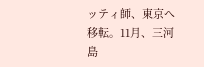ッティ師、東京へ移転。11月、三河島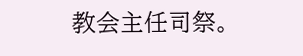教会主任司祭。